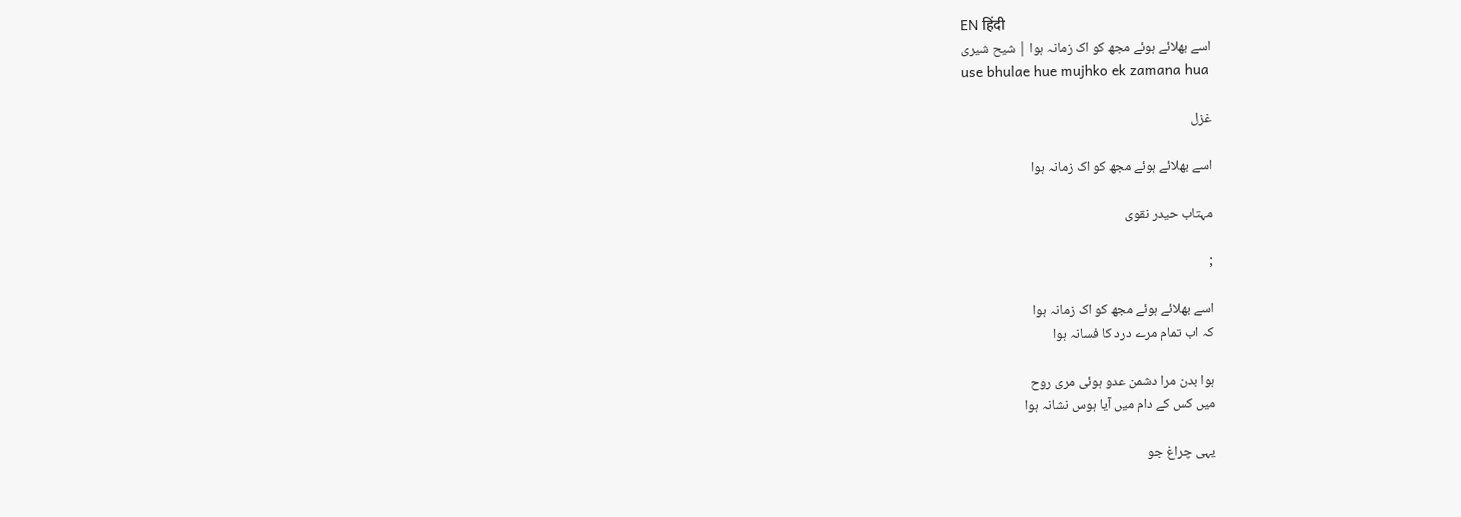EN हिंदी
اسے بھلائے ہوئے مجھ کو اک زمانہ ہوا | شیح شیری
use bhulae hue mujhko ek zamana hua

غزل

اسے بھلائے ہوئے مجھ کو اک زمانہ ہوا

مہتاب حیدر نقوی

;

اسے بھلائے ہوئے مجھ کو اک زمانہ ہوا
کہ اب تمام مرے درد کا فسانہ ہوا

ہوا بدن مرا دشمن عدو ہوئی مری روح
میں کس کے دام میں آیا ہوس نشانہ ہوا

یہی چراغ جو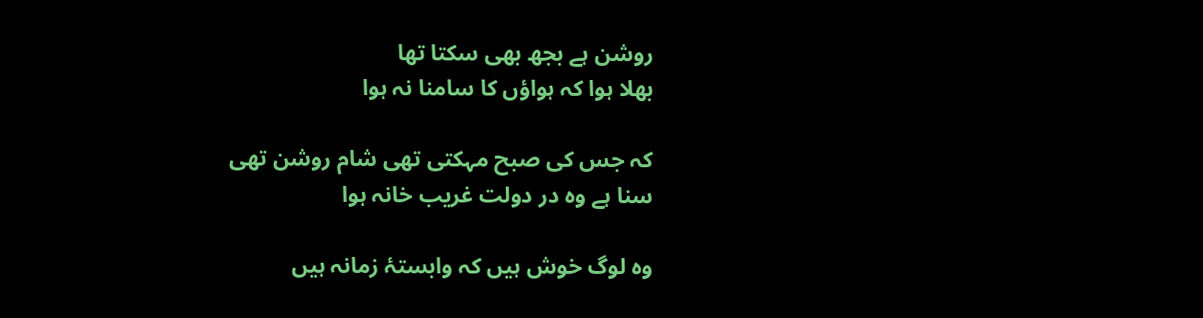روشن ہے بجھ بھی سکتا تھا
بھلا ہوا کہ ہواؤں کا سامنا نہ ہوا

کہ جس کی صبح مہکتی تھی شام روشن تھی
سنا ہے وہ در دولت غریب خانہ ہوا

وہ لوگ خوش ہیں کہ وابستۂ زمانہ ہیں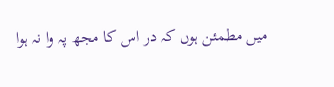میں مطمئن ہوں کہ در اس کا مجھ پہ وا نہ ہوا